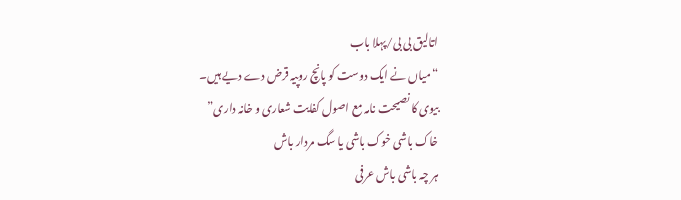اتالیق بی بی/پہلا باب
“میاں نے ایک دوست کو پانچ روپیہ قرض دے دیے ہیں۔
بیوی کا نصیحت نامہ مع اصول کفایت شعاری و خانہ داری”
خاک باشی خوک باشی یا سگ مردار باش
ہر چہ باشی باش عرفی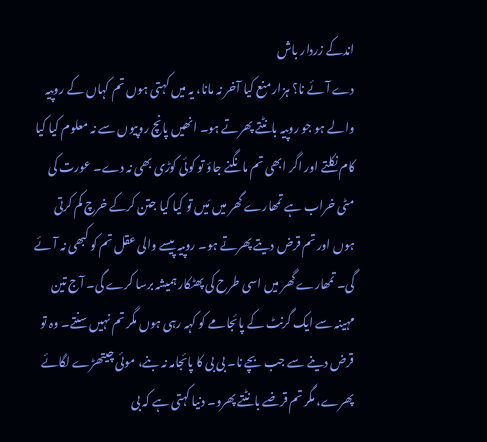اندکے زردار باش
دے آئے نا؟ ہزار منع کیا آخر نہ مانا، یہ میں کہتی ہوں تم کہاں کے روپیہ والے ہو جو روپیہ بانٹتے پھرتے ہو۔ انھیں پانچ روپیوں سے نہ معلوم کیا کیا کام نکلتے اور اگر ابھی تم مانگنے جاؤ تو کوئی کوڑی بھی نہ دے۔ عورت کی مٹی خراب ہے تمھارے گھر میں مَیں تو کیا کیا جتن کرکے خرچ کم کرتی ہوں اور تم قرض دیتے پھرتے ہو۔ روپیہ پیسے والی عقل تم کو کبھی نہ آئے گی۔ تمھارے گھر میں اسی طرح کی پھٹکار ہمیشہ برسا کرے گی۔ آج تین مہینہ سے ایک گرنٹ کے پائجامے کو کہہ رہی ہوں مگر تم نہیں سنتے۔ وہ تو قرض دینے سے جب بچے نا۔ بی بی کا پائجامہ نہ بنے، موئی چیتھڑے لگائے پھرے، مگر تم قرضے بانٹتے پھرو۔ دنیا کہتی ہے کہ بی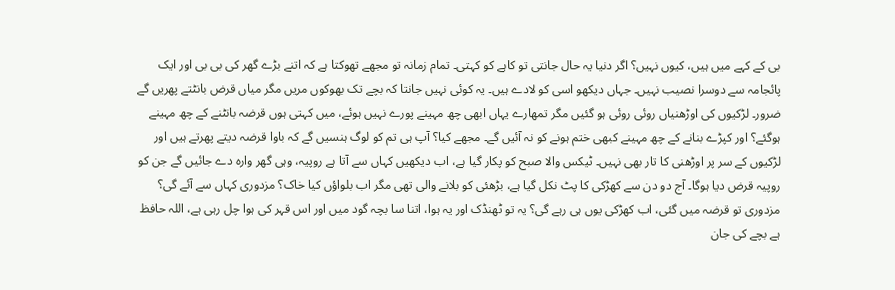بی کے کہے میں ہیں، کیوں نہیں؟ اگر دنیا یہ حال جانتی تو کاہے کو کہتی۔ تمام زمانہ تو مجھے تھوکتا ہے کہ اتنے بڑے گھر کی بی بی اور ایک پائجامہ سے دوسرا نصیب نہیں۔ جہاں دیکھو اسی کو لادے ہیں۔ یہ کوئی نہیں جانتا کہ بچے تک بھوکوں مریں مگر میاں قرض بانٹتے پھریں گے ضرور۔ لڑکیوں کی اوڑھنیاں روئی روئی ہو گئیں مگر تمھارے یہاں ابھی چھ مہینے پورے نہیں ہوئے، میں کہتی ہوں قرضہ بانٹنے کے چھ مہینے ہوگئے؟ اور کپڑے بنانے کے چھ مہینے کبھی ختم ہونے کو نہ آئیں گے۔ مجھے کیا؟ آپ ہی تم کو لوگ ہنسیں گے کہ باوا قرضہ دیتے پھرتے ہیں اور لڑکیوں کے سر پر اوڑھنی کا تار بھی نہیں۔ ٹیکس والا صبح کو پکار گیا ہے، اب دیکھیں کہاں سے آتا ہے روپیہ، وہی گھر وارہ دے جائیں گے جن کو روپیہ قرض دیا ہوگا۔ آج دو دن سے کھڑکی کا پٹ نکل گیا ہے، بڑھئی کو بلانے والی تھی مگر اب بلواؤں کیا خاک؟ مزدوری کہاں سے آئے گی؟ مزدوری تو قرضہ میں گئی، اب کھڑکی یوں ہی رہے گی؟ یہ تو ٹھنڈک اور یہ ہوا، اتنا سا بچہ گود میں اور اس قہر کی ہوا چل رہی ہے، اللہ حافظ ہے بچے کی جان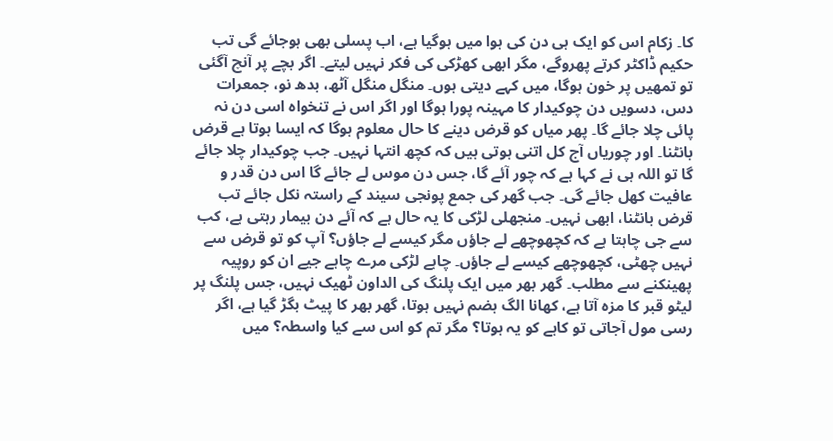کا۔ زکام اس کو ایک ہی دن کی ہوا میں ہوگیا ہے، اب پسلی بھی ہوجائے گی تب حکیم ڈاکٹر کرتے پھروگے، مگر ابھی کھڑکی کی فکر نہیں لیتے۔ اگر بچے پر آنچ آگئی تو تمھیں پر خون ہوگا، میں کہے دیتی ہوں۔ منگل منگل آٹھ، بدھ نو، جمعرات دس، دسویں دن چوکیدار کا مہینہ پورا ہوگا اور اگر اس نے تنخواہ اسی دن نہ پائی چلا جائے گا۔ پھر میاں کو قرض دینے کا حال معلوم ہوگا کہ ایسا ہوتا ہے قرض بانٹنا۔ اور چوریاں آج کل اتنی ہوتی ہیں کہ کچھ انتہا نہیں۔ جب چوکیدار چلا جائے گا تو اللہ ہی نے کہا ہے کہ چور آئے گا، جس دن موس لے جائے گا اس دن قدر و عافیت کھل جائے گی۔ جب گھر کی جمع پونجی سیند کے راستہ نکل جائے تب قرض بانٹنا، ابھی نہیں۔ منجھلی لڑکی کا یہ حال ہے کہ آئے دن بیمار رہتی ہے، کب سے جی چاہتا ہے کہ کچھوچھے لے جاؤں مگر کیسے لے جاؤں؟ آپ کو تو قرض سے نہیں چھٹی، کچھوچھے کیسے لے جاؤں۔ چاہے لڑکی مرے چاہے جیے ان کو روپیہ پھینکنے سے مطلب۔ گھر بھر میں ایک پلنگ کی الداون ٹھیک نہیں، جس پلنگ پر لیٹو قبر کا مزہ آتا ہے، کھانا الگ ہضم نہیں ہوتا، گھر بھر کا پیٹ بگڑ گیا ہے، اگر رسی مول آجاتی تو کاہے کو یہ ہوتا؟ مگر تم کو اس سے کیا واسطہ؟ میں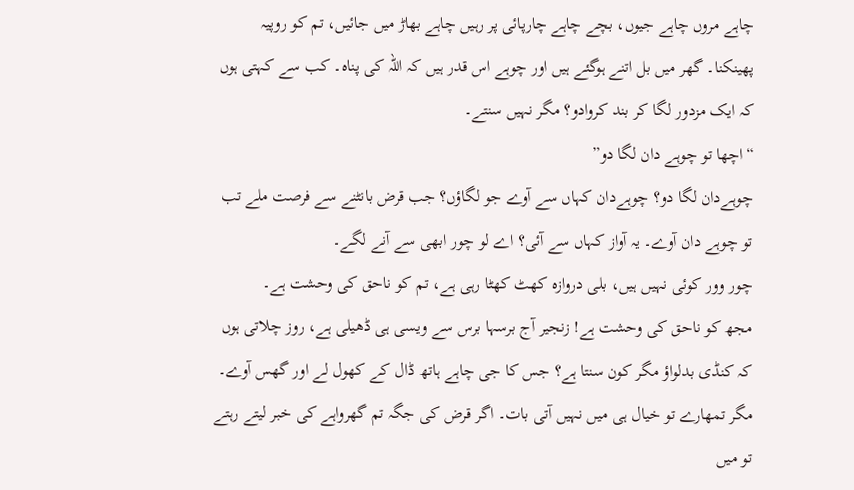چاہے مروں چاہے جیوں، بچے چاہے چارپائی پر رہیں چاہے بھاڑ میں جائیں، تم کو روپیہ پھینکنا۔ گھر میں بل اتنے ہوگئے ہیں اور چوہے اس قدر ہیں کہ اللہ کی پناہ۔ کب سے کہتی ہوں کہ ایک مزدور لگا کر بند کروادو؟ مگر نہیں سنتے۔
“اچھا تو چوہے دان لگا دو”
چوہےدان لگا دو؟ چوہےدان کہاں سے آوے جو لگاؤں؟ جب قرض بانٹنے سے فرصت ملے تب تو چوہے دان آوے۔ یہ آواز کہاں سے آئی؟ اے لو چور ابھی سے آنے لگے۔
چور وور کوئی نہیں ہیں، بلی دروازہ کھٹ کھٹا رہی ہے، تم کو ناحق کی وحشت ہے۔
مجھ کو ناحق کی وحشت ہے! زنجیر آج برسہا برس سے ویسی ہی ڈھیلی ہے، روز چلاتی ہوں کہ کنڈی بدلواؤ مگر کون سنتا ہے؟ جس کا جی چاہے ہاتھ ڈال کے کھول لے اور گھس آوے۔ مگر تمھارے تو خیال ہی میں نہیں آتی بات۔ اگر قرض کی جگہ تم گھرواہے کی خبر لیتے رہتے تو میں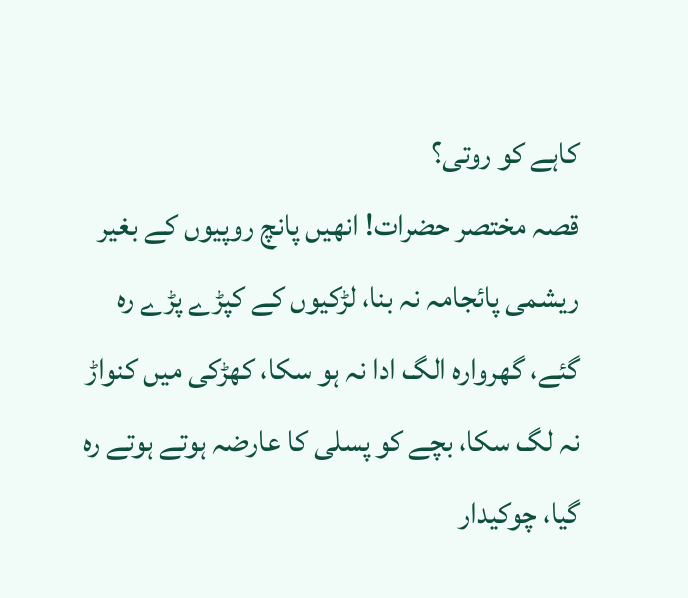کاہے کو روتی؟
قصہ مختصر حضرات! انھیں پانچ روپیوں کے بغیر ریشمی پائجامہ نہ بنا، لڑکیوں کے کپڑے پڑے رہ گئے، گھروارہ الگ ادا نہ ہو سکا، کھڑکی میں کنواڑ نہ لگ سکا، بچے کو پسلی کا عارضہ ہوتے ہوتے رہ گیا، چوکیدار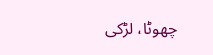چھوٹا، لڑکی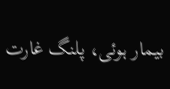بیمار ہوئی، پلنگ غارت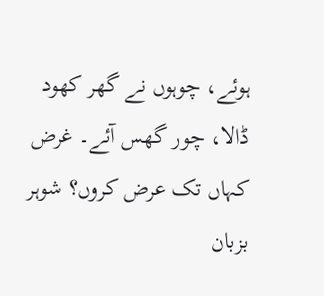ہوئے، چوہوں نے گھر کھود ڈالا، چور گھس آئے۔ غرض کہاں تک عرض کروں؟ شوہر بزبان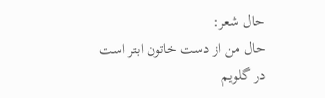حال شعر:
حال من از دست خاتون ابتر است در گلویم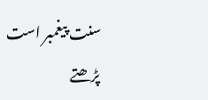سنت پیغمبر است
پڑھتے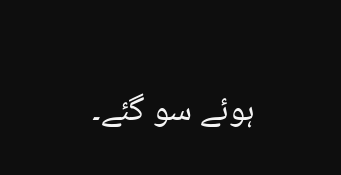ہوئے سو گئے۔